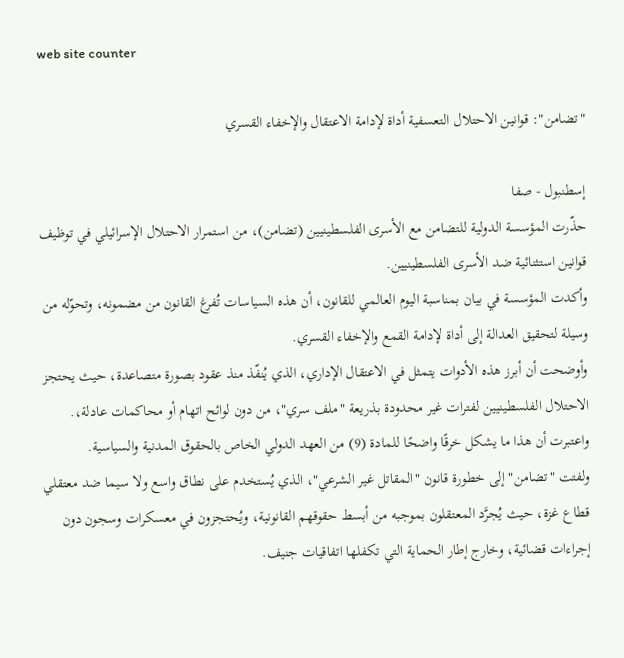web site counter

"تضامن": قوانين الاحتلال التعسفية أداة لإدامة الاعتقال والإخفاء القسري

إسطنبول - صفا
حذّرت المؤسسة الدولية للتضامن مع الأسرى الفلسطينيين (تضامن)، من استمرار الاحتلال الإسرائيلي في توظيف قوانين استثنائية ضد الأسرى الفلسطينيين.
وأكدت المؤسسة في بيان بمناسبة اليوم العالمي للقانون، أن هذه السياسات تُفرغ القانون من مضمونه، وتحوّله من وسيلة لتحقيق العدالة إلى أداة لإدامة القمع والإخفاء القسري.
وأوضحت أن أبرز هذه الأدوات يتمثل في الاعتقال الإداري، الذي يُنفّذ منذ عقود بصورة متصاعدة، حيث يحتجز الاحتلال الفلسطينيين لفترات غير محدودة بذريعة "ملف سري"، من دون لوائح اتهام أو محاكمات عادلة،.
واعتبرت أن هذا ما يشكل خرقًا واضحًا للمادة (9) من العهد الدولي الخاص بالحقوق المدنية والسياسية.
ولفتت "تضامن" إلى خطورة قانون "المقاتل غير الشرعي"، الذي يُستخدم على نطاق واسع ولا سيما ضد معتقلي قطاع غزة، حيث يُجرَّد المعتقلون بموجبه من أبسط حقوقهم القانونية، ويُحتجزون في معسكرات وسجون دون إجراءات قضائية، وخارج إطار الحماية التي تكفلها اتفاقيات جنيف.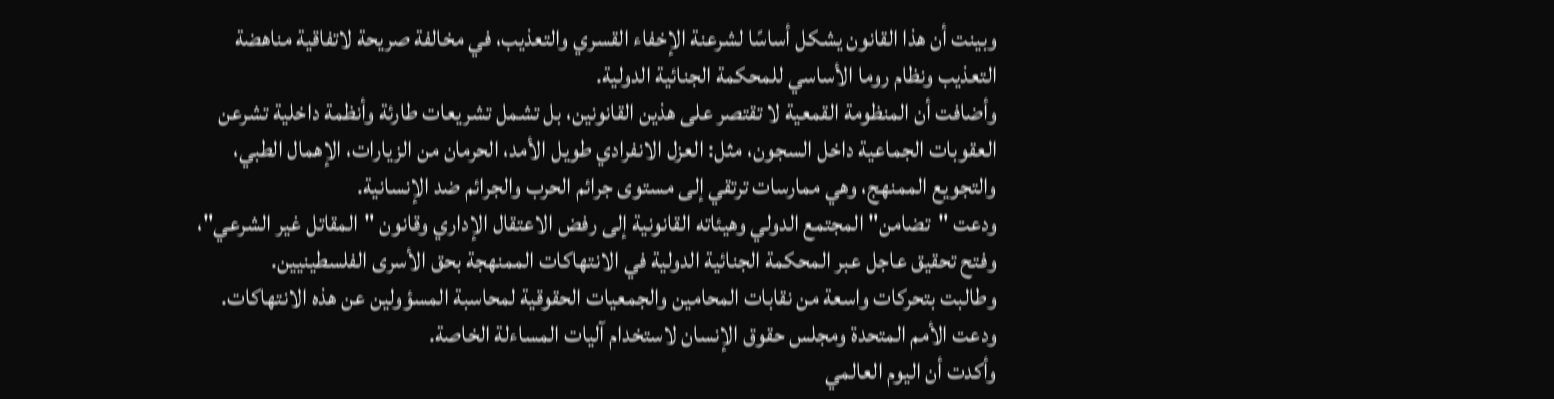وبينت أن هذا القانون يشكل أساسًا لشرعنة الإخفاء القسري والتعذيب، في مخالفة صريحة لاتفاقية مناهضة التعذيب ونظام روما الأساسي للمحكمة الجنائية الدولية.
وأضافت أن المنظومة القمعية لا تقتصر على هذين القانونين، بل تشمل تشريعات طارئة وأنظمة داخلية تشرعن العقوبات الجماعية داخل السجون، مثل: العزل الانفرادي طويل الأمد، الحرمان من الزيارات، الإهمال الطبي، والتجويع الممنهج، وهي ممارسات ترتقي إلى مستوى جرائم الحرب والجرائم ضد الإنسانية.
ودعت "تضامن" المجتمع الدولي وهيئاته القانونية إلى رفض الاعتقال الإداري وقانون "المقاتل غير الشرعي"، وفتح تحقيق عاجل عبر المحكمة الجنائية الدولية في الانتهاكات الممنهجة بحق الأسرى الفلسطينيين.
وطالبت بتحركات واسعة من نقابات المحامين والجمعيات الحقوقية لمحاسبة المسؤولين عن هذه الانتهاكات.
ودعت الأمم المتحدة ومجلس حقوق الإنسان لاستخدام آليات المساءلة الخاصة.
وأكدت أن اليوم العالمي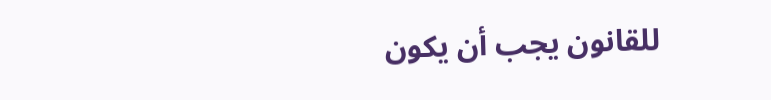للقانون يجب أن يكون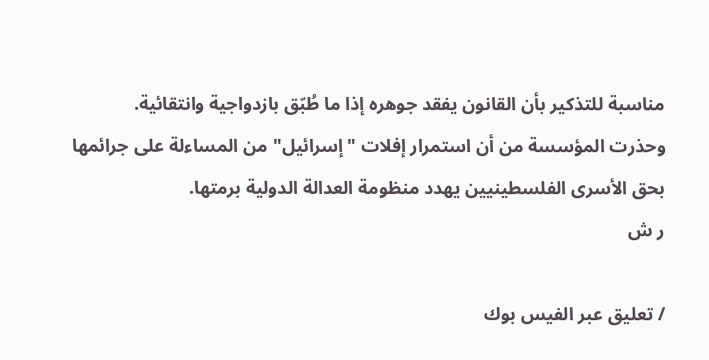مناسبة للتذكير بأن القانون يفقد جوهره إذا ما طُبّق بازدواجية وانتقائية.
وحذرت المؤسسة من أن استمرار إفلات "إسرائيل" من المساءلة على جرائمها بحق الأسرى الفلسطينيين يهدد منظومة العدالة الدولية برمتها.
ر ش

/ تعليق عبر الفيس بوك